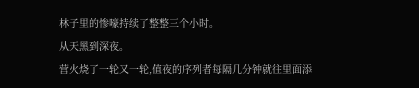林子里的惨嚎持续了整整三个小时。
从天黑到深夜。
营火烧了一轮又一轮,值夜的序列者每隔几分钟就往里面添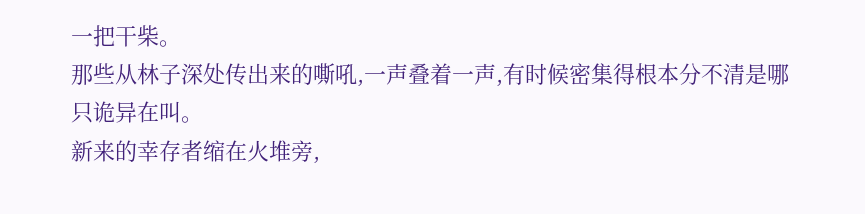一把干柴。
那些从林子深处传出来的嘶吼,一声叠着一声,有时候密集得根本分不清是哪只诡异在叫。
新来的幸存者缩在火堆旁,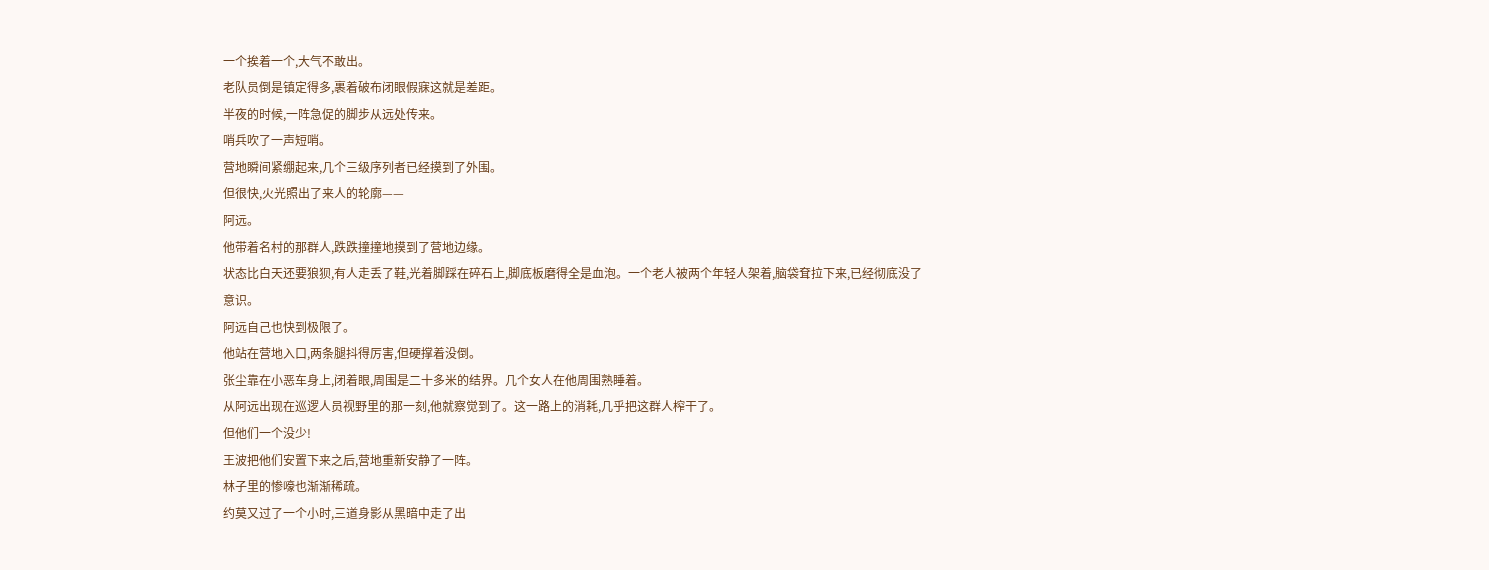一个挨着一个,大气不敢出。
老队员倒是镇定得多,裹着破布闭眼假寐这就是差距。
半夜的时候,一阵急促的脚步从远处传来。
哨兵吹了一声短哨。
营地瞬间紧绷起来,几个三级序列者已经摸到了外围。
但很快,火光照出了来人的轮廓——
阿远。
他带着名村的那群人,跌跌撞撞地摸到了营地边缘。
状态比白天还要狼狈,有人走丢了鞋,光着脚踩在碎石上,脚底板磨得全是血泡。一个老人被两个年轻人架着,脑袋耷拉下来,已经彻底没了意识。
阿远自己也快到极限了。
他站在营地入口,两条腿抖得厉害,但硬撑着没倒。
张尘靠在小恶车身上,闭着眼,周围是二十多米的结界。几个女人在他周围熟睡着。
从阿远出现在巡逻人员视野里的那一刻,他就察觉到了。这一路上的消耗,几乎把这群人榨干了。
但他们一个没少!
王波把他们安置下来之后,营地重新安静了一阵。
林子里的惨嚎也渐渐稀疏。
约莫又过了一个小时,三道身影从黑暗中走了出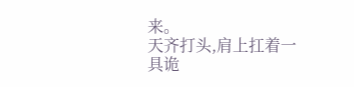来。
天齐打头,肩上扛着一具诡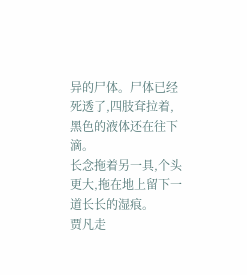异的尸体。尸体已经死透了,四肢耷拉着,黑色的液体还在往下滴。
长念拖着另一具,个头更大,拖在地上留下一道长长的湿痕。
贾凡走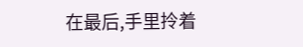在最后,手里拎着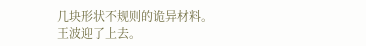几块形状不规则的诡异材料。
王波迎了上去。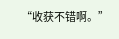“收获不错啊。”